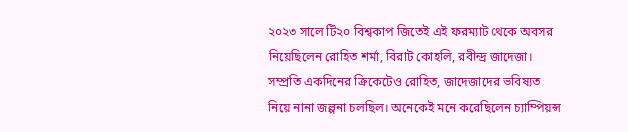২০২৩ সালে টি২০ বিশ্বকাপ জিতেই এই ফরম্যাট থেকে অবসর নিয়েছিলেন রোহিত শর্মা, বিরাট কোহলি, রবীন্দ্র জাদেজা। সম্প্রতি একদিনের ক্রিকেটেও রোহিত, জাদেজাদের ভবিষ্যত নিয়ে নানা জল্পনা চলছিল। অনেকেই মনে করেছিলেন চ্যাম্পিয়ন্স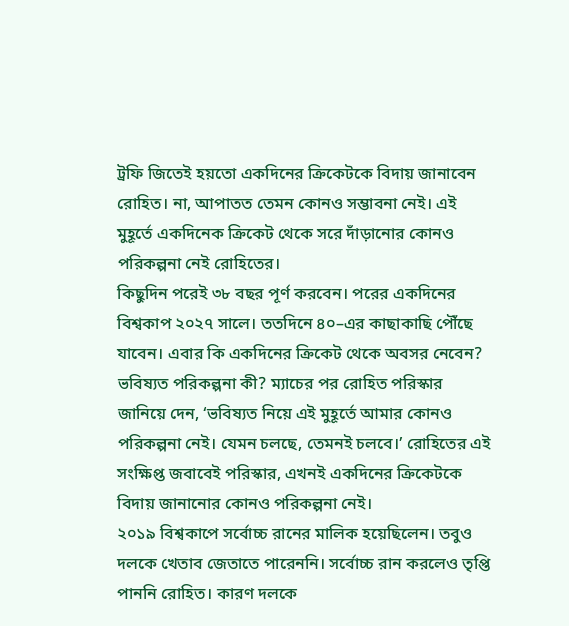ট্রফি জিতেই হয়তো একদিনের ক্রিকেটকে বিদায় জানাবেন রোহিত। না, আপাতত তেমন কোনও সম্ভাবনা নেই। এই মুহূর্তে একদিনেক ক্রিকেট থেকে সরে দাঁড়ানোর কোনও পরিকল্পনা নেই রোহিতের।
কিছুদিন পরেই ৩৮ বছর পূর্ণ করবেন। পরের একদিনের বিশ্বকাপ ২০২৭ সালে। ততদিনে ৪০–এর কাছাকাছি পৌঁছে যাবেন। এবার কি একদিনের ক্রিকেট থেকে অবসর নেবেন? ভবিষ্যত পরিকল্পনা কী? ম্যাচের পর রোহিত পরিস্কার জানিয়ে দেন, ‘ভবিষ্যত নিয়ে এই মুহূর্তে আমার কোনও পরিকল্পনা নেই। যেমন চলছে, তেমনই চলবে।’ রোহিতের এই সংক্ষিপ্ত জবাবেই পরিস্কার, এখনই একদিনের ক্রিকেটকে বিদায় জানানোর কোনও পরিকল্পনা নেই।
২০১৯ বিশ্বকাপে সর্বোচ্চ রানের মালিক হয়েছিলেন। তবুও দলকে খেতাব জেতাতে পারেননি। সর্বোচ্চ রান করলেও তৃপ্তি পাননি রোহিত। কারণ দলকে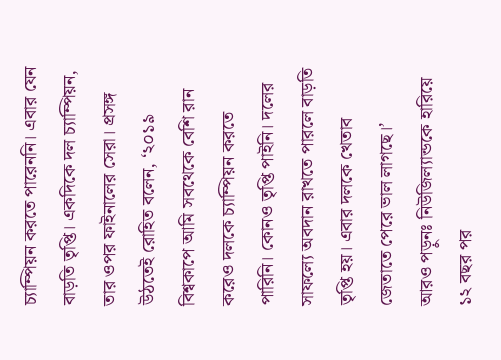চ্যাম্পিয়ন করতে পারেননি। এবার যেন বাড়তি তৃপ্তি। একদিকে দল চ্যাম্পিয়ন, তার ওপর ফাইনালের সেরা। প্রসঙ্গ উঠতেই রোহিত বলেন, ‘২০১৯ বিশ্বকাপে আমি সবথেকে বেশি রান করেও দলকে চ্যাম্পিয়ন করতে পারিনি। কোনও তৃপ্তি পাইনি। দলের সাফল্যে অবদান রাখতে পারলে বাড়তি তৃপ্তি হয়। এবার দলকে খেতাব জেতাতে পেরে ভাল লাগছে।’
আরও পড়ুনঃ নিউজিল্যান্ডকে হারিয়ে ১২ বছর পর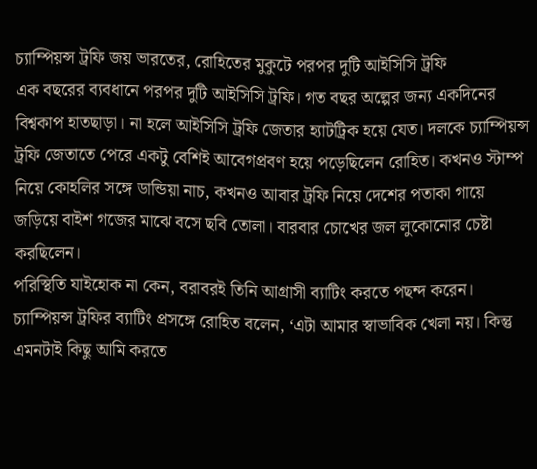চ্যাম্পিয়ন্স ট্রফি জয় ভারতের, রোহিতের মুকুটে পরপর দুটি আইসিসি ট্রফি
এক বছরের ব্যবধানে পরপর দুটি আইসিসি ট্রফি। গত বছর অল্পের জন্য একদিনের বিশ্বকাপ হাতছাড়া। না হলে আইসিসি ট্রফি জেতার হ্যাটট্রিক হয়ে যেত। দলকে চ্যাম্পিয়ন্স ট্রফি জেতাতে পেরে একটু বেশিই আবেগপ্রবণ হয়ে পড়েছিলেন রোহিত। কখনও স্টাম্প নিয়ে কোহলির সঙ্গে ডান্ডিয়া নাচ, কখনও আবার ট্রফি নিয়ে দেশের পতাকা গায়ে জড়িয়ে বাইশ গজের মাঝে বসে ছবি তোলা। বারবার চোখের জল লুকোনোর চেষ্টা করছিলেন।
পরিস্থিতি যাইহোক না কেন, বরাবরই তিনি আগ্রাসী ব্যাটিং করতে পছন্দ করেন। চ্যাম্পিয়ন্স ট্রফির ব্যাটিং প্রসঙ্গে রোহিত বলেন, ‘এটা আমার স্বাভাবিক খেলা নয়। কিন্তু এমনটাই কিছু আমি করতে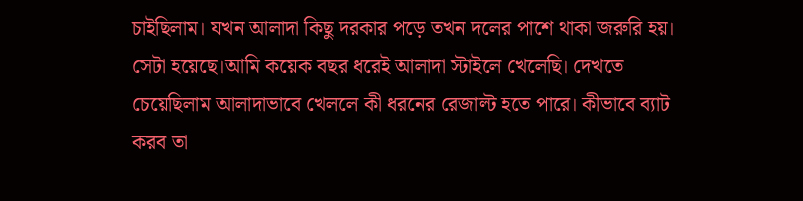চাইছিলাম। যখন আলাদা কিছু দরকার পড়ে তখন দলের পাশে থাকা জরুরি হয়। সেটা হয়েছে।আমি কয়েক বছর ধরেই আলাদা স্টাইলে খেলেছি। দেখতে চেয়েছিলাম আলাদাভাবে খেললে কী ধরনের রেজাল্ট হতে পারে। কীভাবে ব্যাট করব তা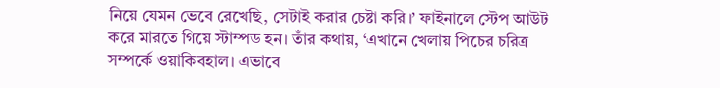নিয়ে যেমন ভেবে রেখেছি, সেটাই করার চেষ্টা করি।’ ফাইনালে স্টেপ আউট করে মারতে গিয়ে স্টাম্পড হন। তাঁর কথায়, ‘এখানে খেলায় পিচের চরিত্র সম্পর্কে ওয়াকিবহাল। এভাবে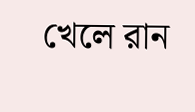খেলে রান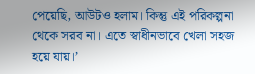পেয়েছি, আউটও হলাম। কিন্তু এই পরিকল্পনা থেকে সরব না। এতে স্বাধীনভাবে খেলা সহজ হয়ে যায়।’